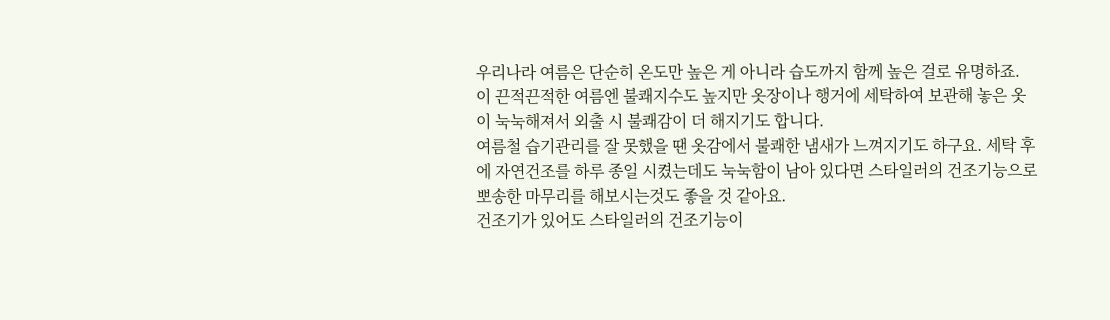우리나라 여름은 단순히 온도만 높은 게 아니라 습도까지 함께 높은 걸로 유명하죠. 이 끈적끈적한 여름엔 불쾌지수도 높지만 옷장이나 행거에 세탁하여 보관해 놓은 옷이 눅눅해져서 외출 시 불쾌감이 더 해지기도 합니다.
여름철 습기관리를 잘 못했을 땐 옷감에서 불쾌한 냄새가 느껴지기도 하구요. 세탁 후에 자연건조를 하루 종일 시켰는데도 눅눅함이 남아 있다면 스타일러의 건조기능으로 뽀송한 마무리를 해보시는것도 좋을 것 같아요.
건조기가 있어도 스타일러의 건조기능이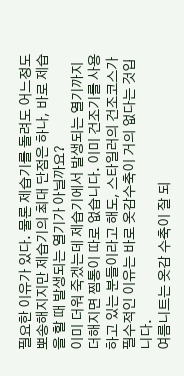필요한 이유가 있다. 물론 제습기를 돌려도 어느정도 뽀송해지지만 제습기의 최대 단점은 하나, 바로 제습을 할 때 발생되는 열기가 아닐까요?
이미 더워 죽겠는데 제습기에서 발생되는 열기까지 더해지면 찜통이 따로 없습니다. 이미 건조기를 사용하고 있는 분들이라고 해도, 스타일러의 건조코스가 필수적인 이유는 바로 옷감수축이 거의 없다는 것입니다.
여름니트는 옷감 수축이 잘 되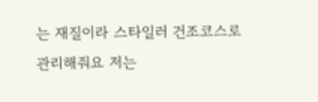는 재질이라 스타일러 건조코스로 관리해줘요 저는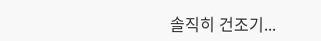솔직히 건조기...